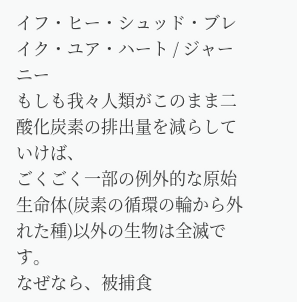イフ・ヒー・シュッド・ブレイク・ユア・ハート / ジャーニー
もしも我々人類がこのまま二酸化炭素の排出量を減らしていけば、
ごくごく一部の例外的な原始生命体(炭素の循環の輪から外れた種)以外の生物は全滅です。
なぜなら、被捕食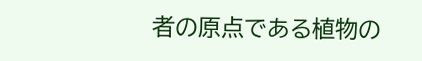者の原点である植物の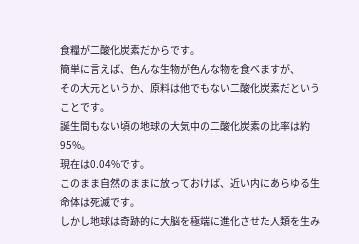食糧が二酸化炭素だからです。
簡単に言えば、色んな生物が色んな物を食べますが、
その大元というか、原料は他でもない二酸化炭素だということです。
誕生間もない頃の地球の大気中の二酸化炭素の比率は約95%。
現在は0.04%です。
このまま自然のままに放っておけば、近い内にあらゆる生命体は死滅です。
しかし地球は奇跡的に大脳を極端に進化させた人類を生み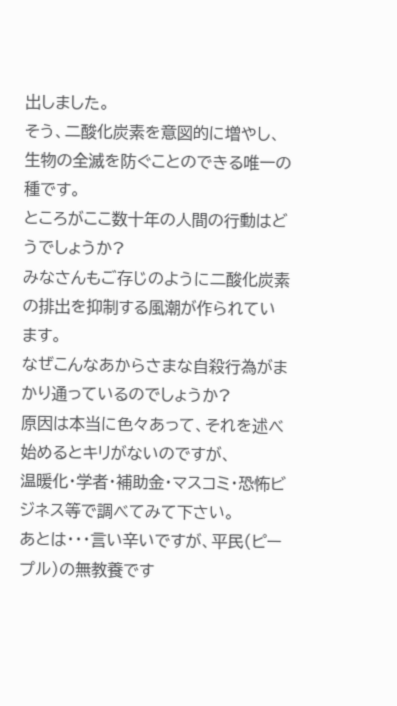出しました。
そう、二酸化炭素を意図的に増やし、生物の全滅を防ぐことのできる唯一の種です。
ところがここ数十年の人間の行動はどうでしょうか?
みなさんもご存じのように二酸化炭素の排出を抑制する風潮が作られています。
なぜこんなあからさまな自殺行為がまかり通っているのでしょうか?
原因は本当に色々あって、それを述べ始めるとキリがないのですが、
温暖化・学者・補助金・マスコミ・恐怖ビジネス等で調べてみて下さい。
あとは・・・言い辛いですが、平民(ピープル)の無教養です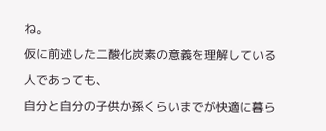ね。
仮に前述した二酸化炭素の意義を理解している人であっても、
自分と自分の子供か孫くらいまでが快適に暮ら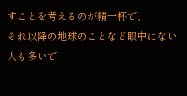すことを考えるのが精一杯で、
それ以降の地球のことなど眼中にない人も多いで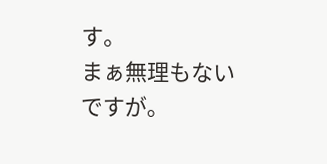す。
まぁ無理もないですが。